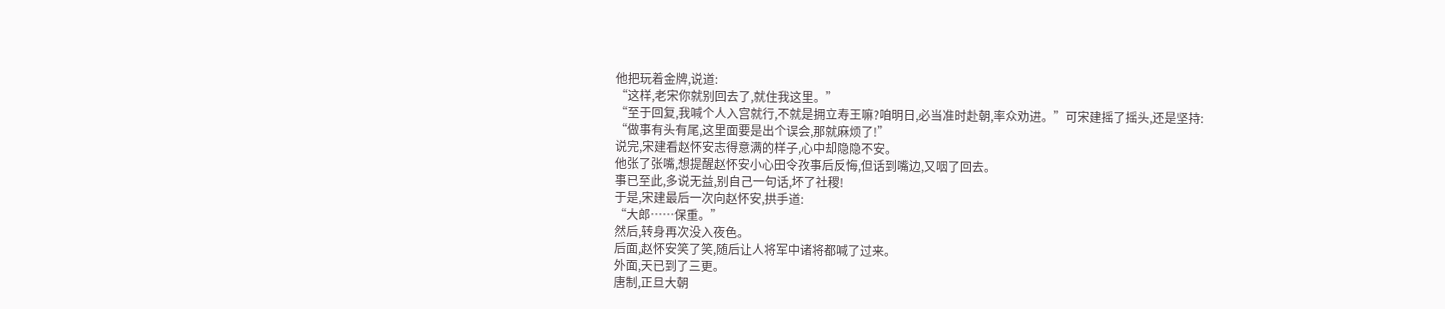他把玩着金牌,说道:
“这样,老宋你就别回去了,就住我这里。”
“至于回复,我喊个人入宫就行,不就是拥立寿王嘛?咱明日,必当准时赴朝,率众劝进。”可宋建摇了摇头,还是坚持:
“做事有头有尾,这里面要是出个误会,那就麻烦了!”
说完,宋建看赵怀安志得意满的样子,心中却隐隐不安。
他张了张嘴,想提醒赵怀安小心田令孜事后反悔,但话到嘴边,又咽了回去。
事已至此,多说无益,别自己一句话,坏了社稷!
于是,宋建最后一次向赵怀安,拱手道:
“大郎……保重。”
然后,转身再次没入夜色。
后面,赵怀安笑了笑,随后让人将军中诸将都喊了过来。
外面,天已到了三更。
唐制,正旦大朝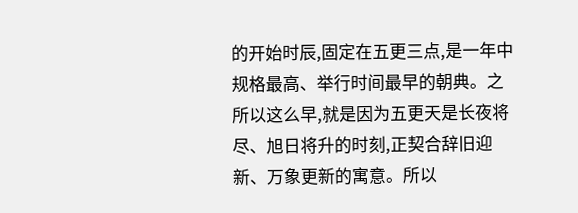的开始时辰,固定在五更三点,是一年中规格最高、举行时间最早的朝典。之所以这么早,就是因为五更天是长夜将尽、旭日将升的时刻,正契合辞旧迎新、万象更新的寓意。所以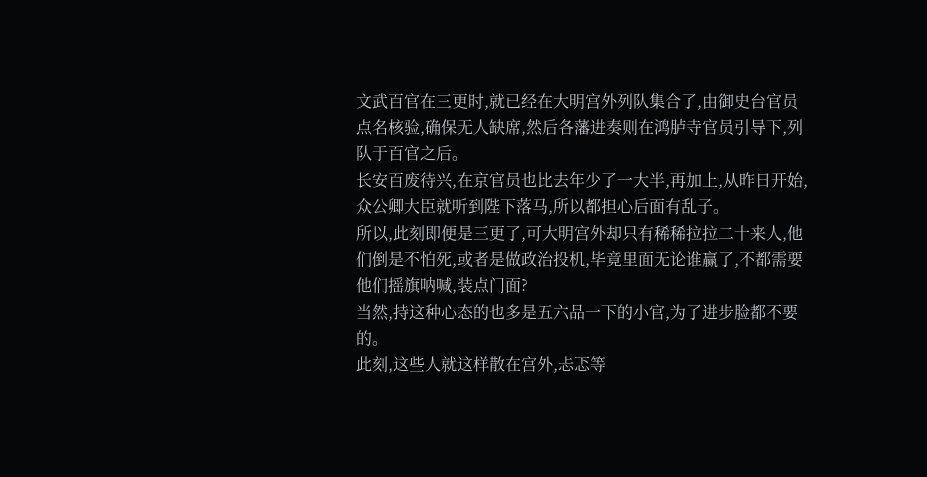文武百官在三更时,就已经在大明宫外列队集合了,由御史台官员点名核验,确保无人缺席,然后各藩进奏则在鸿胪寺官员引导下,列队于百官之后。
长安百废待兴,在京官员也比去年少了一大半,再加上,从昨日开始,众公卿大臣就听到陛下落马,所以都担心后面有乱子。
所以,此刻即便是三更了,可大明宫外却只有稀稀拉拉二十来人,他们倒是不怕死,或者是做政治投机,毕竟里面无论谁赢了,不都需要他们摇旗呐喊,装点门面?
当然,持这种心态的也多是五六品一下的小官,为了进步脸都不要的。
此刻,这些人就这样散在宫外,忐忑等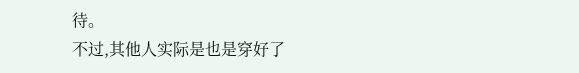待。
不过,其他人实际是也是穿好了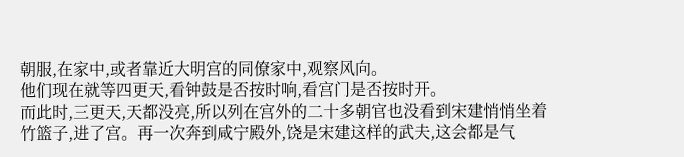朝服,在家中,或者靠近大明宫的同僚家中,观察风向。
他们现在就等四更天,看钟鼓是否按时响,看宫门是否按时开。
而此时,三更天,天都没亮,所以列在宫外的二十多朝官也没看到宋建悄悄坐着竹篮子,进了宫。再一次奔到咸宁殿外,饶是宋建这样的武夫,这会都是气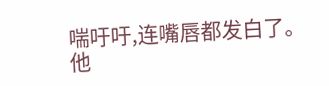喘吁吁,连嘴唇都发白了。
他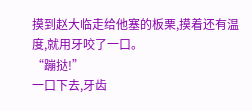摸到赵大临走给他塞的板栗,摸着还有温度,就用牙咬了一口。
“蹦挞!”
一口下去,牙齿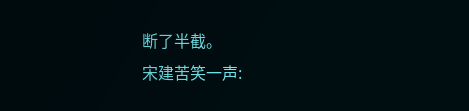断了半截。
宋建苦笑一声: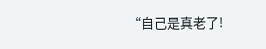“自己是真老了!